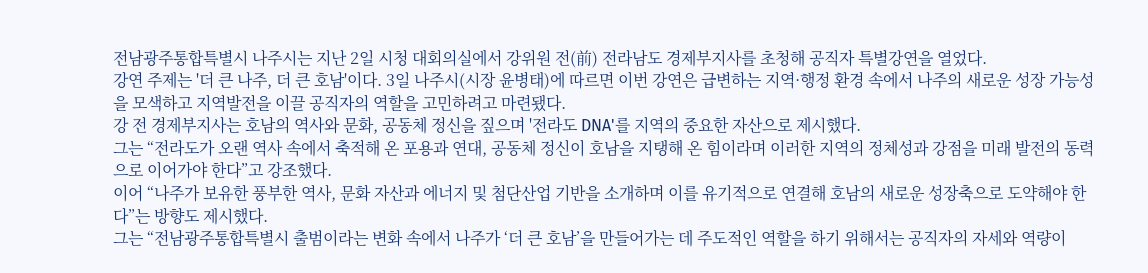전남광주통합특별시 나주시는 지난 2일 시청 대회의실에서 강위원 전(前) 전라남도 경제부지사를 초청해 공직자 특별강연을 열었다.
강연 주제는 '더 큰 나주, 더 큰 호남'이다. 3일 나주시(시장 윤병태)에 따르면 이번 강연은 급변하는 지역·행정 환경 속에서 나주의 새로운 성장 가능성을 모색하고 지역발전을 이끌 공직자의 역할을 고민하려고 마련됐다.
강 전 경제부지사는 호남의 역사와 문화, 공동체 정신을 짚으며 '전라도 DNA'를 지역의 중요한 자산으로 제시했다.
그는 “전라도가 오랜 역사 속에서 축적해 온 포용과 연대, 공동체 정신이 호남을 지탱해 온 힘이라며 이러한 지역의 정체성과 강점을 미래 발전의 동력으로 이어가야 한다”고 강조했다.
이어 “나주가 보유한 풍부한 역사, 문화 자산과 에너지 및 첨단산업 기반을 소개하며 이를 유기적으로 연결해 호남의 새로운 성장축으로 도약해야 한다”는 방향도 제시했다.
그는 “전남광주통합특별시 출범이라는 변화 속에서 나주가 ‘더 큰 호남’을 만들어가는 데 주도적인 역할을 하기 위해서는 공직자의 자세와 역량이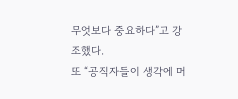무엇보다 중요하다”고 강조했다.
또 “공직자들이 생각에 머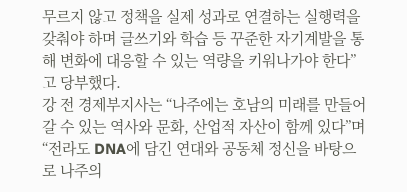무르지 않고 정책을 실제 성과로 연결하는 실행력을 갖춰야 하며 글쓰기와 학습 등 꾸준한 자기계발을 통해 변화에 대응할 수 있는 역량을 키워나가야 한다”고 당부했다.
강 전 경제부지사는 “나주에는 호남의 미래를 만들어갈 수 있는 역사와 문화, 산업적 자산이 함께 있다”며 “전라도 DNA에 담긴 연대와 공동체 정신을 바탕으로 나주의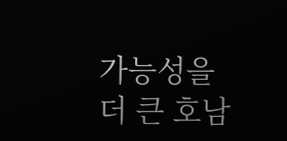가능성을 더 큰 호남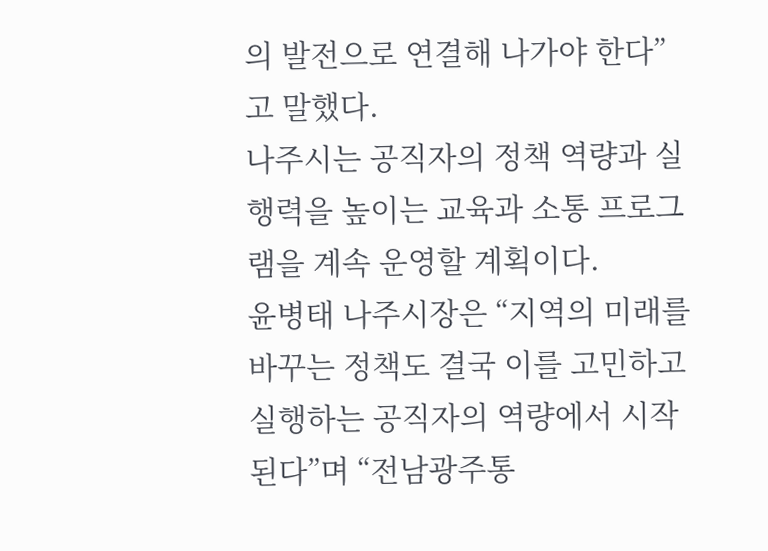의 발전으로 연결해 나가야 한다”고 말했다.
나주시는 공직자의 정책 역량과 실행력을 높이는 교육과 소통 프로그램을 계속 운영할 계획이다.
윤병태 나주시장은 “지역의 미래를 바꾸는 정책도 결국 이를 고민하고 실행하는 공직자의 역량에서 시작된다”며 “전남광주통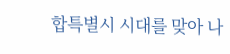합특별시 시대를 맞아 나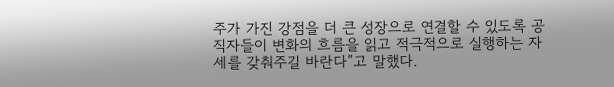주가 가진 강점을 더 큰 성장으로 연결할 수 있도록 공직자들이 변화의 흐름을 읽고 적극적으로 실행하는 자세를 갖춰주길 바란다”고 말했다.